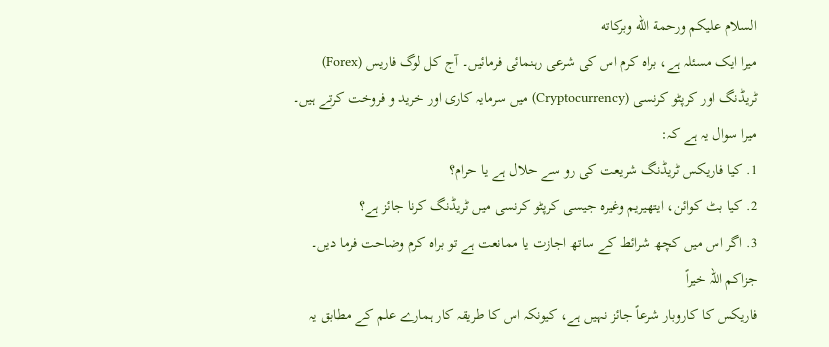السلام علیکم ورحمة الله وبرکاته
میرا ایک مسئلہ ہے، براہ کرم اس کی شرعی رہنمائی فرمائیں۔ آج کل لوگ فاریس (Forex) ٹریڈنگ اور کرپٹو کرنسی (Cryptocurrency) میں سرمایہ کاری اور خرید و فروخت کرتے ہیں۔
میرا سوال یہ ہے کہ:
1. کیا فاریکس ٹریڈنگ شریعت کی رو سے حلال ہے یا حرام؟
2. کیا بٹ کوائن، ایتھیریم وغیرہ جیسی کرپٹو کرنسی میں ٹریڈنگ کرنا جائز ہے؟
3. اگر اس میں کچھ شرائط کے ساتھ اجازت یا ممانعت ہے تو براہ کرم وضاحت فرما دیں۔
جزاکم اللہ خیراً
فاریکس کا کاروبار شرعاً جائز نہیں ہے، کیونکہ اس کا طریقہ کار ہمارے علم کے مطابق یہ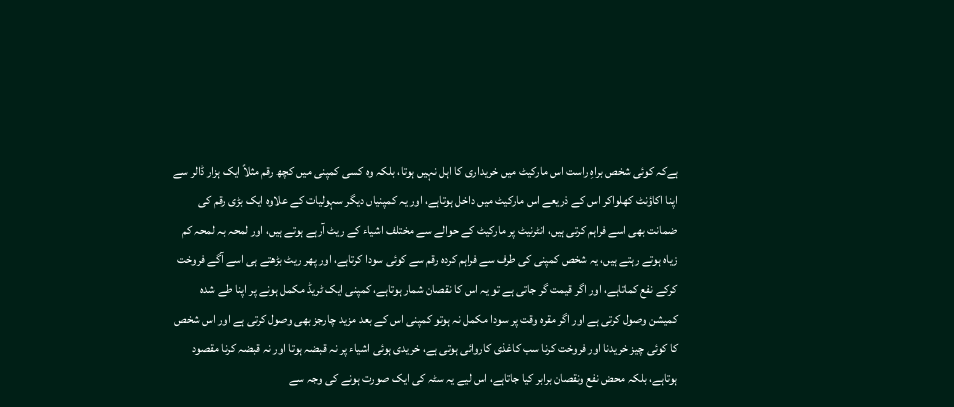ہےکہ کوئی شخص براہِ راست اس مارکیٹ میں خریداری کا اہل نہیں ہوتا، بلکہ وہ کسی کمپنی میں کچھ رقم مثلاً ایک ہزار ڈالر سے اپنا اکاؤنٹ کھلواکر اس کے ذریعے اس مارکیٹ میں داخل ہوتاہے، اور یہ کمپنیاں دیگر سہولیات کے علاوہ ایک بڑی رقم کی ضمانت بھی اسے فراہم کرتی ہیں، انٹرنیٹ پر مارکیٹ کے حوالے سے مختلف اشیاء کے ریٹ آرہے ہوتے ہیں، اور لمحہ بہ لمحہ کم زیاہ ہوتے رہتے ہیں، یہ شخص کمپنی کی طرف سے فراہم کردہ رقم سے کوئی سودا کرتاہے، اور پھر ریٹ بڑھتے ہی اسے آگے فروخت کرکے نفع کماتاہے، اور اگر قیمت گر جاتی ہے تو یہ اس کا نقصان شمار ہوتاہے، کمپنی ایک ٹریڈ مکمل ہونے پر اپنا طے شدہ کمیشن وصول کرتی ہے اور اگر مقرہ وقت پر سودا مکمل نہ ہوتو کمپنی اس کے بعد مزید چارجز بھی وصول کرتی ہے اور اس شخص کا کوئی چیز خریدنا اور فروخت کرنا سب کاغذی کاروائی ہوتی ہے، خریدی ہوئی اشیاء پر نہ قبضہ ہوتا اور نہ قبضہ کرنا مقصود ہوتاہے، بلکہ محض نفع ونقصان برابر کیا جاتاہے، اس لیے یہ سٹہ کی ایک صورت ہونے کی وجہ سے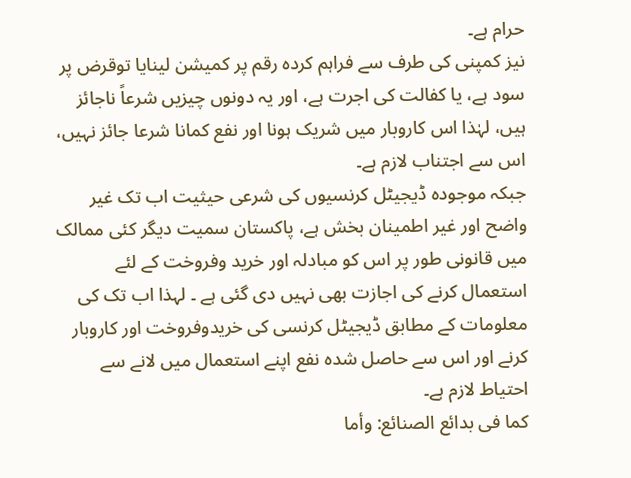حرام ہے۔
نیز کمپنی کی طرف سے فراہم کردہ رقم پر کمیشن لینایا توقرض پر سود ہے، یا کفالت کی اجرت ہے، اور یہ دونوں چیزیں شرعاً ناجائز ہیں، لہٰذا اس کاروبار میں شریک ہونا اور نفع کمانا شرعا جائز نہیں، اس سے اجتناب لازم ہے۔
جبکہ موجودہ ڈیجیٹل کرنسیوں کی شرعی حیثیت اب تک غیر واضح اور غیر اطمینان بخش ہے، پاکستان سمیت دیگر کئی ممالک میں قانونی طور پر اس کو مبادلہ اور خرید وفروخت کے لئے استعمال کرنے کی اجازت بھی نہیں دی گئی ہے ۔ لہذا اب تک کی معلومات کے مطابق ڈیجیٹل کرنسی کی خریدوفروخت اور کاروبار کرنے اور اس سے حاصل شدہ نفع اپنے استعمال میں لانے سے احتیاط لازم ہے۔
کما فی بدائع الصنائع: وأما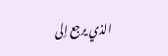الذي يرجع إلى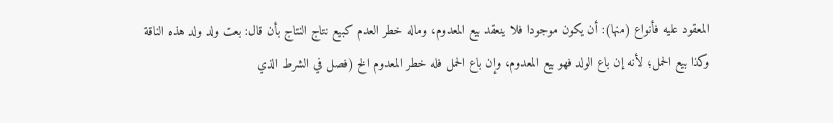المعقود عليه فأنواع (منها): أن يكون موجودا فلا ينعقد بيع المعدوم، وماله خطر العدم كبيع نتاج النتاج بأن قال: بعت ولد ولد هذه الناقة وكذا بيع الحمل؛ لأنه إن باع الولد فهو بيع المعدوم، وإن باع الحمل فله خطر المعدوم الخ (فصل في الشرط الذي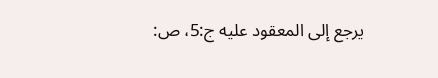يرجع إلى المعقود عليه ج:5، ص: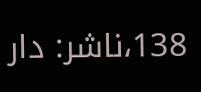138،ناشر: دار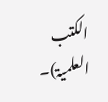الکتب العلمیۃ)۔